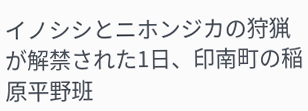イノシシとニホンジカの狩猟が解禁された1日、印南町の稲原平野班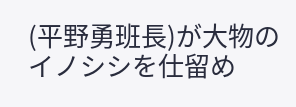(平野勇班長)が大物のイノシシを仕留め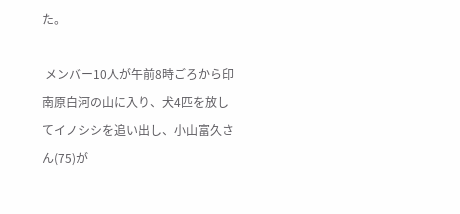た。

 メンバー10人が午前8時ごろから印南原白河の山に入り、犬4匹を放してイノシシを追い出し、小山富久さん(75)が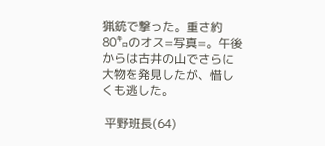猟銃で撃った。重さ約80㌔のオス=写真=。午後からは古井の山でさらに大物を発見したが、惜しくも逃した。

 平野班長(64)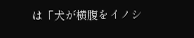は「犬が横腹をイノシ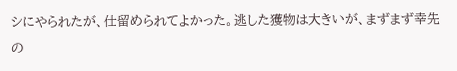シにやられたが、仕留められてよかった。逃した獲物は大きいが、まずまず幸先の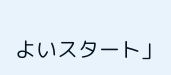よいスタート」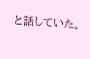と話していた。